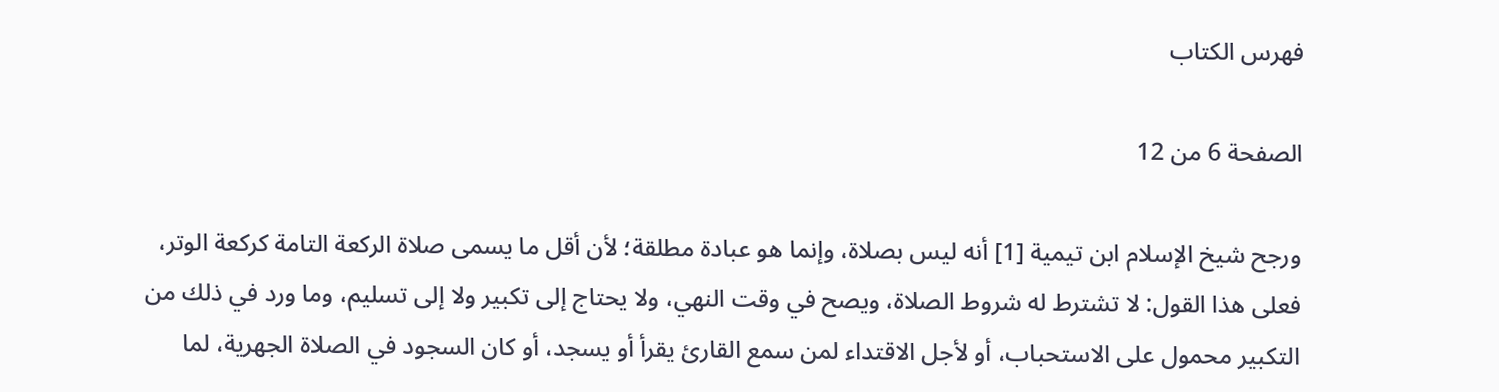فهرس الكتاب

الصفحة 6 من 12

ورجح شيخ الإسلام ابن تيمية [1] أنه ليس بصلاة، وإنما هو عبادة مطلقة؛ لأن أقل ما يسمى صلاة الركعة التامة كركعة الوتر، فعلى هذا القول: لا تشترط له شروط الصلاة، ويصح في وقت النهي، ولا يحتاج إلى تكبير ولا إلى تسليم، وما ورد في ذلك من التكبير محمول على الاستحباب، أو لأجل الاقتداء لمن سمع القارئ يقرأ أو يسجد، أو كان السجود في الصلاة الجهرية، لما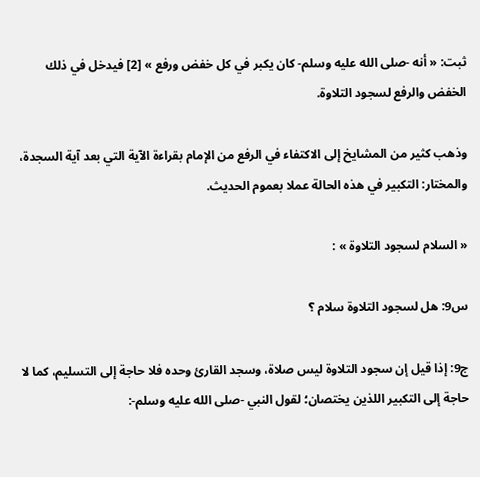ثبت: « أنه -صلى الله عليه وسلم- كان يكبر في كل خفض ورفع » [2] فيدخل في ذلك الخفض والرفع لسجود التلاوة.

وذهب كثير من المشايخ إلى الاكتفاء في الرفع من الإمام بقراءة الآية التي بعد آية السجدة، والمختار: التكبير في هذه الحالة عملا بعموم الحديث.

« السلام لسجود التلاوة » :

س9: هل لسجود التلاوة سلام ؟

ج9: إذا قيل إن سجود التلاوة ليس صلاة، وسجد القارئ وحده فلا حاجة إلى التسليم، كما لا حاجة إلى التكبير اللذين يختصان؛ لقول النبي -صلى الله عليه وسلم-: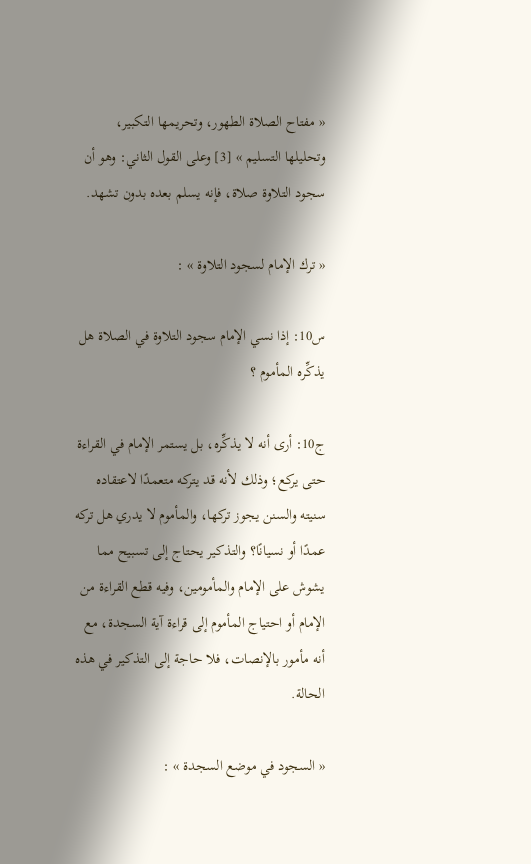« مفتاح الصلاة الطهور، وتحريمها التكبير، وتحليلها التسليم » [3] وعلى القول الثاني: وهو أن سجود التلاوة صلاة، فإنه يسلم بعده بدون تشهد.

« ترك الإمام لسجود التلاوة » :

س10: إذا نسي الإمام سجود التلاوة في الصلاة هل يذكِّره المأموم ؟

ج10: أرى أنه لا يذكِّره، بل يستمر الإمام في القراءة حتى يركع؛ وذلك لأنه قد يتركه متعمدًا لاعتقاده سنيته والسنن يجوز تركها، والمأموم لا يدري هل تركه عمدًا أو نسيانًا؟ والتذكير يحتاج إلى تسبيح مما يشوش على الإمام والمأمومين، وفيه قطع القراءة من الإمام أو احتياج المأموم إلى قراءة آية السجدة، مع أنه مأمور بالإنصات، فلا حاجة إلى التذكير في هذه الحالة.

« السجود في موضع السجدة » :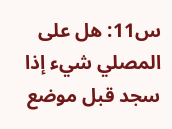س11: هل على المصلي شيء إذا سجد قبل موضع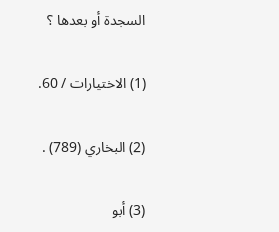السجدة أو بعدها ؟

(1) الاختيارات / 60.

(2) البخاري (789) .

(3) أبو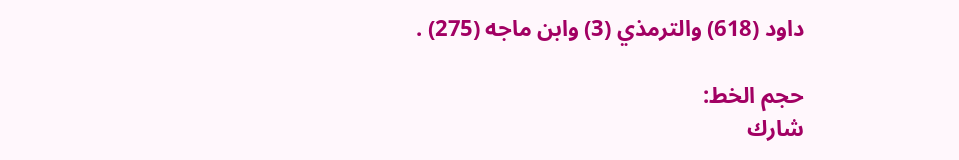داود (618) والترمذي (3) وابن ماجه (275) .

حجم الخط:
شارك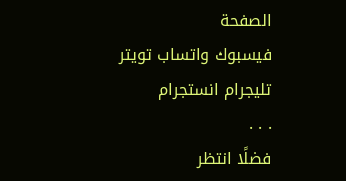الصفحة
فيسبوك واتساب تويتر تليجرام انستجرام
. . .
فضلًا انتظر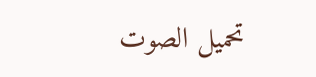تحميل الصوت